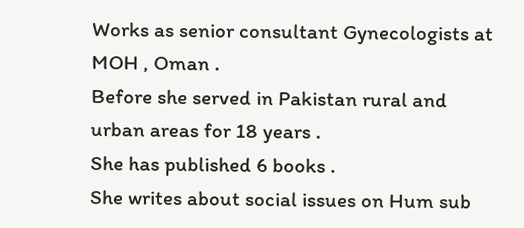Works as senior consultant Gynecologists at MOH , Oman .
Before she served in Pakistan rural and urban areas for 18 years .
She has published 6 books .
She writes about social issues on Hum sub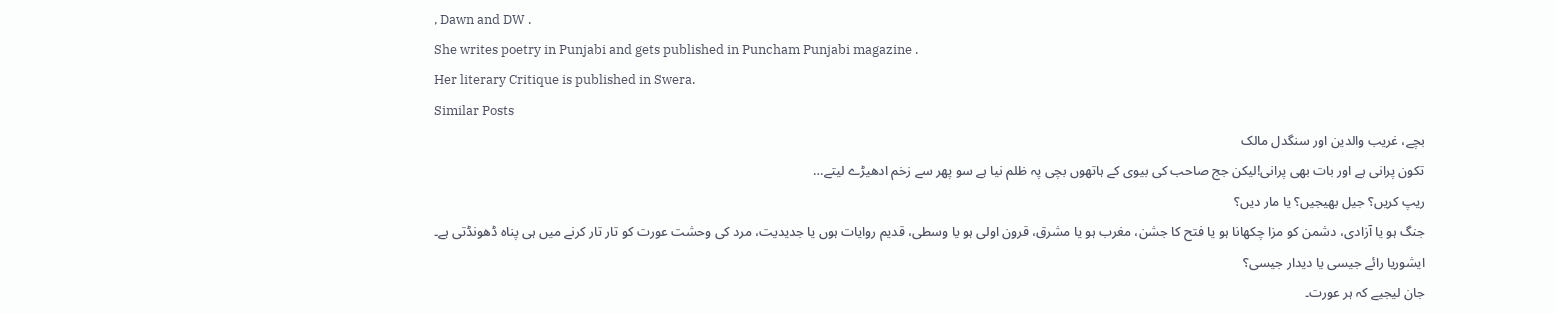, Dawn and DW .
She writes poetry in Punjabi and gets published in Puncham Punjabi magazine .
Her literary Critique is published in Swera.
Similar Posts
بچے، غریب والدین اور سنگدل مالک
تکون پرانی ہے اور بات بھی پرانی!لیکن جج صاحب کی بیوی کے ہاتھوں بچی پہ ظلم نیا ہے سو پھر سے زخم ادھیڑے لیتے…
ریپ کریں؟ جیل بھیجیں؟ یا مار دیں؟
جنگ ہو یا آزادی، دشمن کو مزا چکھانا ہو یا فتح کا جشن، مغرب ہو یا مشرق، قرون اولی ہو یا وسطی، قدیم روایات ہوں یا جدیدیت، مرد کی وحشت عورت کو تار تار کرنے میں ہی پناہ ڈھونڈتی ہے۔
ایشوریا رائے جیسی یا دیدار جیسی؟
جان لیجیے کہ ہر عورت۔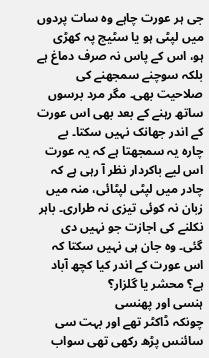جی ہر عورت چاہے وہ سات پردوں میں لپٹی ہو یا سٹیج پہ کھڑی ہو، اس کے پاس نہ صرف دماغ ہے بلکہ سوچنے سمجھنے کی صلاحیت بھی۔ مگر مرد برسوں ساتھ رہنے کے بعد بھی اس عورت کے اندر جھانک نہیں سکتا۔ بے چارہ یہ سمجھتا ہے کہ یہ عورت اس لیے باکردار نظر آ رہی ہے کہ چادر میں لپٹی لپٹائی، منہ میں زبان نہ کوئی تیزی نہ طراری۔ باہر نکلنے کی اجازت جو نہیں دی گئی۔ وہ جان ہی نہیں سکتا کہ اس عورت کے اندر کیا کچھ آباد ہے؟ محشر یا گلزار؟
ہنسی اور پھنسی
چونکہ ڈاکٹر تھے اور بہت سی سائنس پڑھ رکھی تھی سواب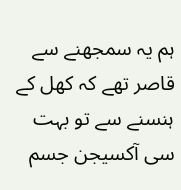ہم یہ سمجھنے سے قاصر تھے کہ کھل کے ہنسنے سے تو بہت سی آکسیجن جسم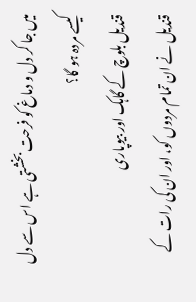میں جا کر دل و دماغ کو فرحت بخشتی ہے اس سے دل کیسے مردہ ہو گا؟
قندیل بلوچ کے گاہک اور بیوپاری
قندیل نے ان تمام مردوں کو، اور ان کی رات کے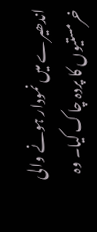اندھیرے میں نمودار ہونے والی خرمستیوں کا پردہ چاک کیا۔ وہ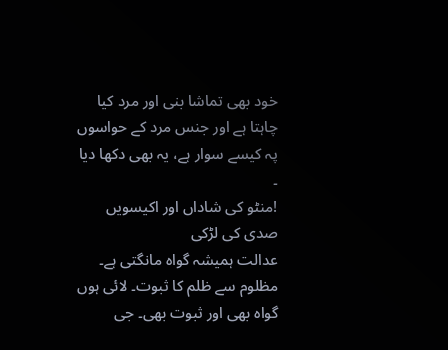خود بھی تماشا بنی اور مرد کیا چاہتا ہے اور جنس مرد کے حواسوں پہ کیسے سوار ہے، یہ بھی دکھا دیا ۔
!منٹو کی شاداں اور اکیسویں صدی کی لڑکی
عدالت ہمیشہ گواہ مانگتی ہے۔ مظلوم سے ظلم کا ثبوت۔ لائی ہوں گواہ بھی اور ثبوت بھی۔ جی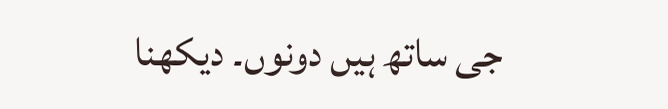جی ساتھ ہیں دونوں۔ دیکھنا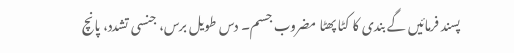پسند فرمائیں گے بندی کا کٹا پھٹا مضروب جسم۔ دس طویل برس، جنسی تشدد، پانچ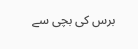برس کی بچی سے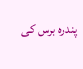پندرہ برس کی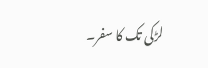لڑکی تک کا سفر۔